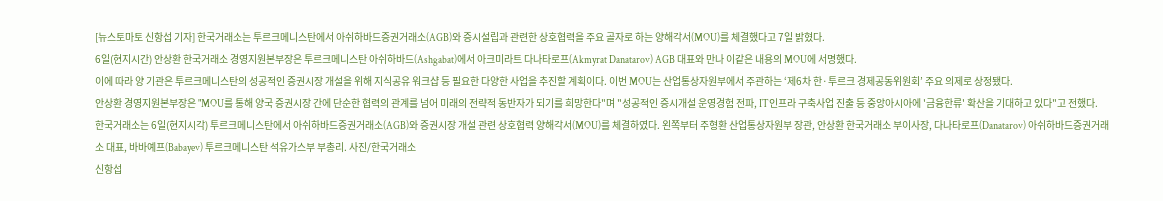[뉴스토마토 신항섭 기자] 한국거래소는 투르크메니스탄에서 아쉬하바드증권거래소(AGB)와 증시설립과 관련한 상호협력을 주요 골자로 하는 양해각서(MOU)를 체결했다고 7일 밝혔다.
6일(현지시간) 안상환 한국거래소 경영지원본부장은 투르크메니스탄 아쉬하바드(Ashgabat)에서 아크미라트 다나타로프(Akmyrat Danatarov) AGB 대표와 만나 이같은 내용의 MOU에 서명했다.
이에 따라 양 기관은 투르크메니스탄의 성공적인 증권시장 개설을 위해 지식공유 워크샵 등 필요한 다양한 사업을 추진할 계획이다. 이번 MOU는 산업통상자원부에서 주관하는 ‘제6차 한·투르크 경제공동위원회’ 주요 의제로 상정됐다.
안상환 경영지원본부장은 "MOU를 통해 양국 증권시장 간에 단순한 협력의 관계를 넘어 미래의 전략적 동반자가 되기를 희망한다"며 "성공적인 증시개설 운영경험 전파, IT인프라 구축사업 진출 등 중앙아시아에 '금융한류' 확산을 기대하고 있다"고 전했다.
한국거래소는 6일(현지시각) 투르크메니스탄에서 아쉬하바드증권거래소(AGB)와 증권시장 개설 관련 상호협력 양해각서(MOU)를 체결하였다. 왼쪽부터 주형환 산업통상자원부 장관, 안상환 한국거래소 부이사장, 다나타로프(Danatarov) 아쉬하바드증권거래소 대표, 바바예프(Babayev) 투르크메니스탄 석유가스부 부총리. 사진/한국거래소
신항섭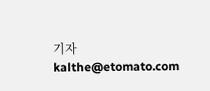기자 kalthe@etomato.com